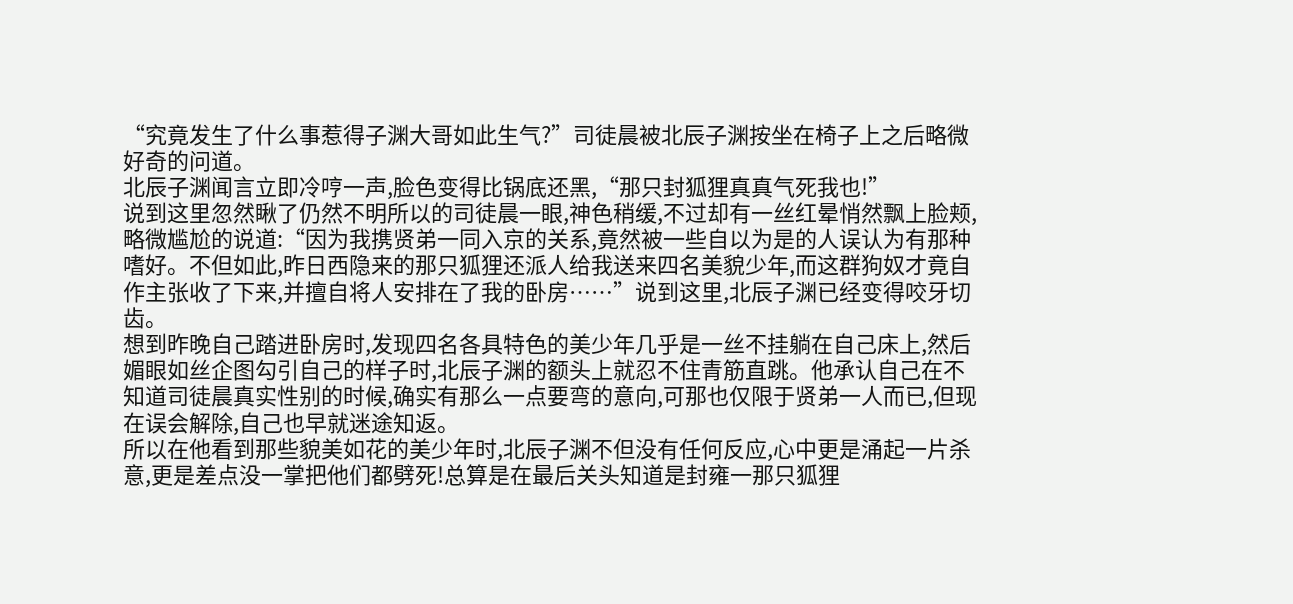“究竟发生了什么事惹得子渊大哥如此生气?”司徒晨被北辰子渊按坐在椅子上之后略微好奇的问道。
北辰子渊闻言立即冷哼一声,脸色变得比锅底还黑,“那只封狐狸真真气死我也!”
说到这里忽然瞅了仍然不明所以的司徒晨一眼,神色稍缓,不过却有一丝红晕悄然飘上脸颊,略微尴尬的说道:“因为我携贤弟一同入京的关系,竟然被一些自以为是的人误认为有那种嗜好。不但如此,昨日西隐来的那只狐狸还派人给我送来四名美貌少年,而这群狗奴才竟自作主张收了下来,并擅自将人安排在了我的卧房……”说到这里,北辰子渊已经变得咬牙切齿。
想到昨晚自己踏进卧房时,发现四名各具特色的美少年几乎是一丝不挂躺在自己床上,然后媚眼如丝企图勾引自己的样子时,北辰子渊的额头上就忍不住青筋直跳。他承认自己在不知道司徒晨真实性别的时候,确实有那么一点要弯的意向,可那也仅限于贤弟一人而已,但现在误会解除,自己也早就迷途知返。
所以在他看到那些貌美如花的美少年时,北辰子渊不但没有任何反应,心中更是涌起一片杀意,更是差点没一掌把他们都劈死!总算是在最后关头知道是封雍一那只狐狸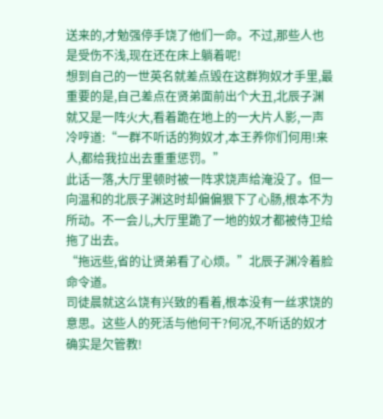送来的,才勉强停手饶了他们一命。不过,那些人也是受伤不浅,现在还在床上躺着呢!
想到自己的一世英名就差点毁在这群狗奴才手里,最重要的是,自己差点在贤弟面前出个大丑,北辰子渊就又是一阵火大,看着跪在地上的一大片人影,一声冷哼道:“一群不听话的狗奴才,本王养你们何用!来人,都给我拉出去重重惩罚。”
此话一落,大厅里顿时被一阵求饶声给淹没了。但一向温和的北辰子渊这时却偏偏狠下了心肠,根本不为所动。不一会儿,大厅里跪了一地的奴才都被侍卫给拖了出去。
“拖远些,省的让贤弟看了心烦。”北辰子渊冷着脸命令道。
司徒晨就这么饶有兴致的看着,根本没有一丝求饶的意思。这些人的死活与他何干?何况,不听话的奴才确实是欠管教!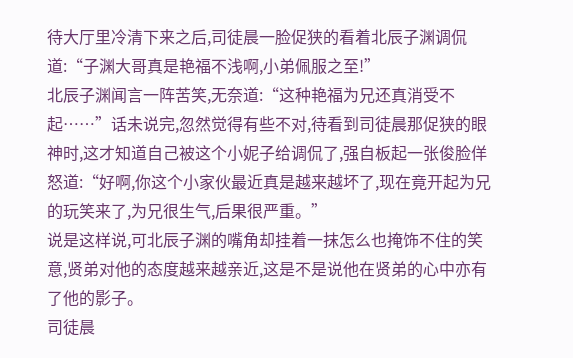待大厅里冷清下来之后,司徒晨一脸促狭的看着北辰子渊调侃道:“子渊大哥真是艳福不浅啊,小弟佩服之至!”
北辰子渊闻言一阵苦笑,无奈道:“这种艳福为兄还真消受不起……”话未说完,忽然觉得有些不对,待看到司徒晨那促狭的眼神时,这才知道自己被这个小妮子给调侃了,强自板起一张俊脸佯怒道:“好啊,你这个小家伙最近真是越来越坏了,现在竟开起为兄的玩笑来了,为兄很生气,后果很严重。”
说是这样说,可北辰子渊的嘴角却挂着一抹怎么也掩饰不住的笑意,贤弟对他的态度越来越亲近,这是不是说他在贤弟的心中亦有了他的影子。
司徒晨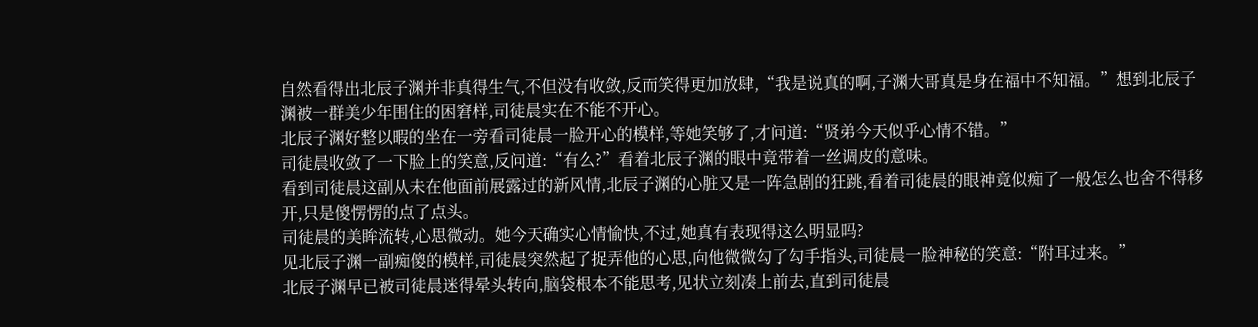自然看得出北辰子渊并非真得生气,不但没有收敛,反而笑得更加放肆,“我是说真的啊,子渊大哥真是身在福中不知福。”想到北辰子渊被一群美少年围住的困窘样,司徒晨实在不能不开心。
北辰子渊好整以暇的坐在一旁看司徒晨一脸开心的模样,等她笑够了,才问道:“贤弟今天似乎心情不错。”
司徒晨收敛了一下脸上的笑意,反问道:“有么?”看着北辰子渊的眼中竟带着一丝调皮的意味。
看到司徒晨这副从未在他面前展露过的新风情,北辰子渊的心脏又是一阵急剧的狂跳,看着司徒晨的眼神竟似痴了一般怎么也舍不得移开,只是傻愣愣的点了点头。
司徒晨的美眸流转,心思微动。她今天确实心情愉快,不过,她真有表现得这么明显吗?
见北辰子渊一副痴傻的模样,司徒晨突然起了捉弄他的心思,向他微微勾了勾手指头,司徒晨一脸神秘的笑意:“附耳过来。”
北辰子渊早已被司徒晨迷得晕头转向,脑袋根本不能思考,见状立刻凑上前去,直到司徒晨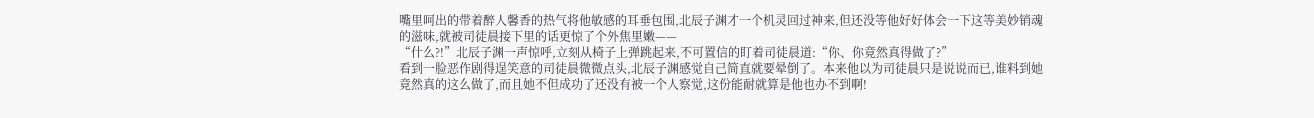嘴里呵出的带着醉人馨香的热气将他敏感的耳垂包围,北辰子渊才一个机灵回过神来,但还没等他好好体会一下这等美妙销魂的滋味,就被司徒晨接下里的话更惊了个外焦里嫩——
“什么?!”北辰子渊一声惊呼,立刻从椅子上弹跳起来,不可置信的盯着司徒晨道:“你、你竟然真得做了?”
看到一脸恶作剧得逞笑意的司徒晨微微点头,北辰子渊感觉自己简直就要晕倒了。本来他以为司徒晨只是说说而已,谁料到她竟然真的这么做了,而且她不但成功了还没有被一个人察觉,这份能耐就算是他也办不到啊!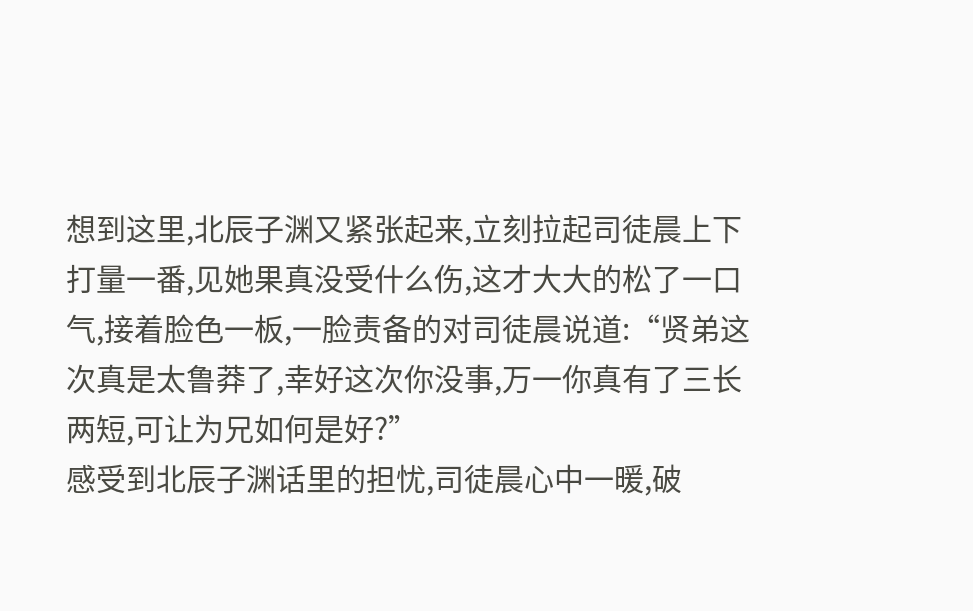想到这里,北辰子渊又紧张起来,立刻拉起司徒晨上下打量一番,见她果真没受什么伤,这才大大的松了一口气,接着脸色一板,一脸责备的对司徒晨说道:“贤弟这次真是太鲁莽了,幸好这次你没事,万一你真有了三长两短,可让为兄如何是好?”
感受到北辰子渊话里的担忧,司徒晨心中一暖,破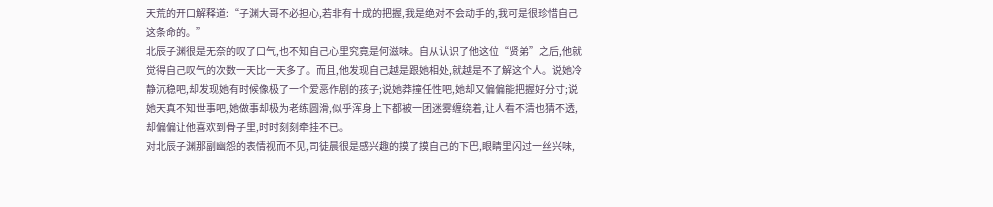天荒的开口解释道:“子渊大哥不必担心,若非有十成的把握,我是绝对不会动手的,我可是很珍惜自己这条命的。”
北辰子渊很是无奈的叹了口气,也不知自己心里究竟是何滋味。自从认识了他这位“贤弟”之后,他就觉得自己叹气的次数一天比一天多了。而且,他发现自己越是跟她相处,就越是不了解这个人。说她冷静沉稳吧,却发现她有时候像极了一个爱恶作剧的孩子;说她莽撞任性吧,她却又偏偏能把握好分寸;说她天真不知世事吧,她做事却极为老练圆滑,似乎浑身上下都被一团迷雾缠绕着,让人看不清也猜不透,却偏偏让他喜欢到骨子里,时时刻刻牵挂不已。
对北辰子渊那副幽怨的表情视而不见,司徒晨很是感兴趣的摸了摸自己的下巴,眼睛里闪过一丝兴味,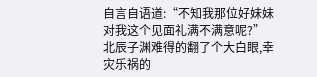自言自语道:“不知我那位好妹妹对我这个见面礼满不满意呢?”
北辰子渊难得的翻了个大白眼,幸灾乐祸的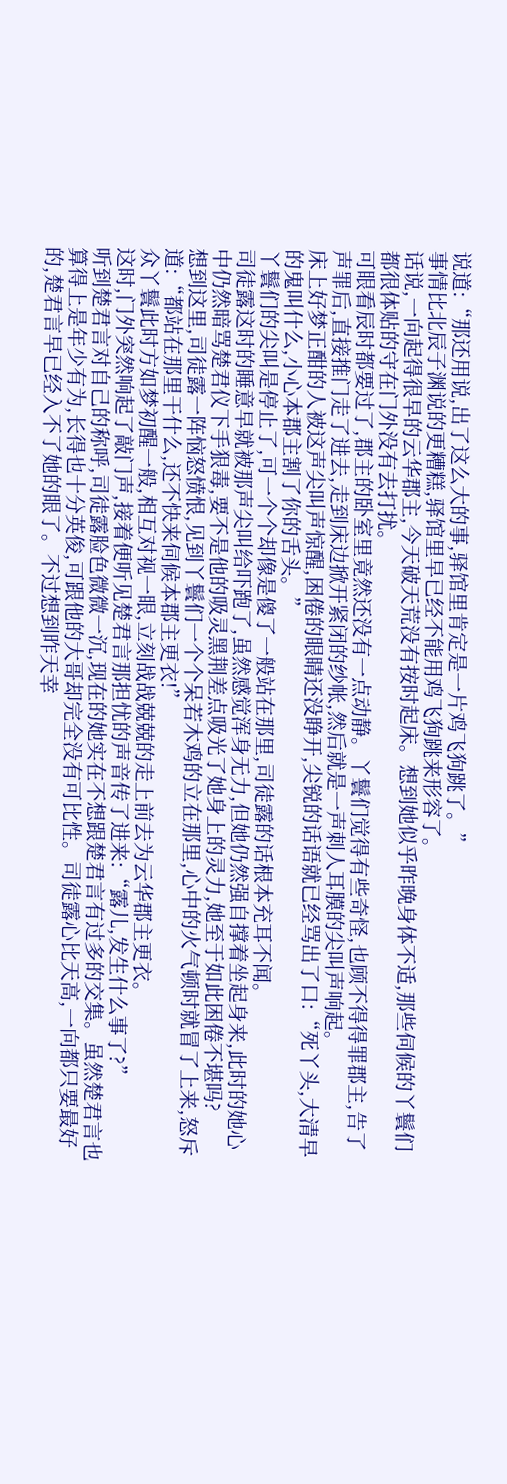说道:“那还用说,出了这么大的事,驿馆里肯定是一片鸡飞狗跳了。”
事情比北辰子渊说的更糟糕,驿馆里早已经不能用鸡飞狗跳来形容了。
话说,一向起得很早的云华郡主,今天破天荒没有按时起床。想到她似乎昨晚身体不适,那些伺候的丫鬟们都很体贴的守在门外没有去打扰。
可眼看辰时都要过了,郡主的卧室里竟然还没有一点动静。丫鬟们觉得有些奇怪,也顾不得得罪郡主,告了声罪后,直接推门走了进去,走到床边掀开紧闭的纱帐,然后就是一声刺人耳膜的尖叫声响起。
床上好梦正酣的人被这声尖叫声惊醒,困倦的眼睛还没睁开,尖锐的话语就已经骂出了口:“死丫头,大清早的鬼叫什么,小心本郡主割了你的舌头。”
丫鬟们的尖叫是停止了,可一个个却像是傻了一般站在那里,司徒露的话根本充耳不闻。
司徒露这时的睡意早就被那声尖叫给吓跑了,虽然感觉浑身无力,但她仍然强自撑着坐起身来,此时的她心中仍然暗骂楚君仪下手狠毒,要不是他的吸灵黑荆差点吸光了她身上的灵力,她至于如此困倦不堪吗?
想到这里,司徒露一阵恼怒愤恨,见到丫鬟们一个个呆若木鸡的立在那里,心中的火气顿时就冒了上来,怒斥道:“都站在那里干什么,还不快来伺候本郡主更衣!”
众丫鬟此时方如梦初醒一般,相互对视一眼,立刻战战兢兢的走上前去为云华郡主更衣。
这时,门外突然响起了敲门声,接着便听见楚君言那担忧的声音传了进来:“露儿,发生什么事了?”
听到楚君言对自己的称呼,司徒露脸色微微一沉,现在的她实在不想跟楚君言有过多的交集。虽然楚君言也算得上是年少有为,长得也十分英俊,可跟他的大哥却完全没有可比性。司徒露心比天高,一向都只要最好的,楚君言早已经入不了她的眼了。不过想到昨天幸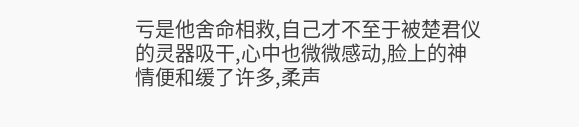亏是他舍命相救,自己才不至于被楚君仪的灵器吸干,心中也微微感动,脸上的神情便和缓了许多,柔声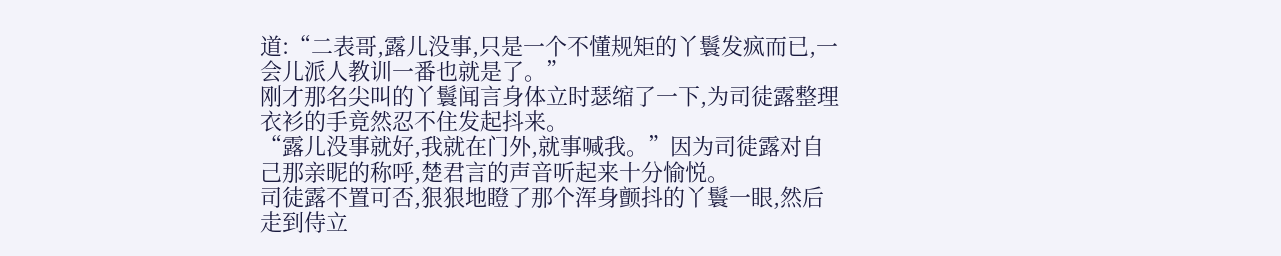道:“二表哥,露儿没事,只是一个不懂规矩的丫鬟发疯而已,一会儿派人教训一番也就是了。”
刚才那名尖叫的丫鬟闻言身体立时瑟缩了一下,为司徒露整理衣衫的手竟然忍不住发起抖来。
“露儿没事就好,我就在门外,就事喊我。”因为司徒露对自己那亲昵的称呼,楚君言的声音听起来十分愉悦。
司徒露不置可否,狠狠地瞪了那个浑身颤抖的丫鬟一眼,然后走到侍立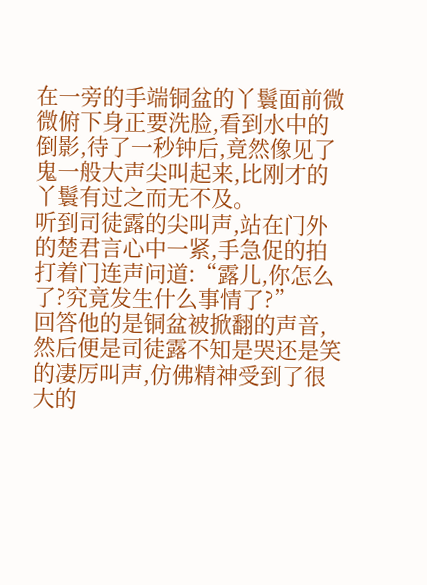在一旁的手端铜盆的丫鬟面前微微俯下身正要洗脸,看到水中的倒影,待了一秒钟后,竟然像见了鬼一般大声尖叫起来,比刚才的丫鬟有过之而无不及。
听到司徒露的尖叫声,站在门外的楚君言心中一紧,手急促的拍打着门连声问道:“露儿,你怎么了?究竟发生什么事情了?”
回答他的是铜盆被掀翻的声音,然后便是司徒露不知是哭还是笑的凄厉叫声,仿佛精神受到了很大的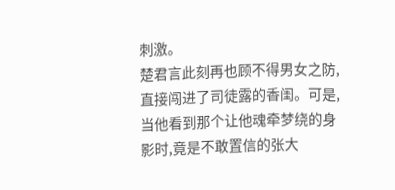刺激。
楚君言此刻再也顾不得男女之防,直接闯进了司徒露的香闺。可是,当他看到那个让他魂牵梦绕的身影时,竟是不敢置信的张大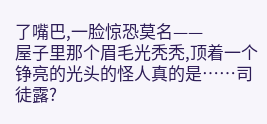了嘴巴,一脸惊恐莫名——
屋子里那个眉毛光秃秃,顶着一个铮亮的光头的怪人真的是……司徒露?